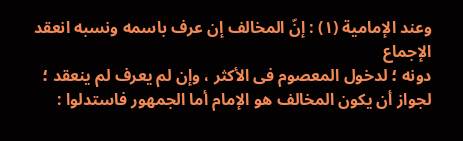وعند الإمامیة (١) : إنّ المخالف إن عرف باسمه ونسبه انعقد الإجماع
دونه ؛ لدخول المعصوم فی الأکثر ، وإن لم یعرف لم ینعقد ؛ لجواز أن یکون المخالف هو الإمام أما الجمهور فاستدلوا :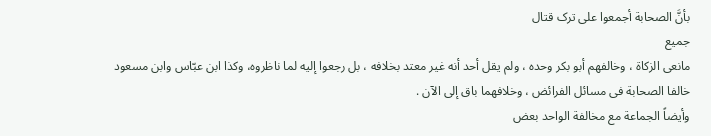بأنَّ الصحابة أجمعوا على ترک قتال
جمیع
مانعی الزکاة ، وخالفهم أبو بکر وحده ، ولم یقل أحد أنه غیر معتد بخلافه ، بل رجعوا إلیه لما ناظروه، وکذا ابن عبّاس وابن مسعود خالفا الصحابة فی مسائل الفرائض ، وخلافهما باق إلى الآن .
وأیضاً الجماعة مع مخالفة الواحد بعض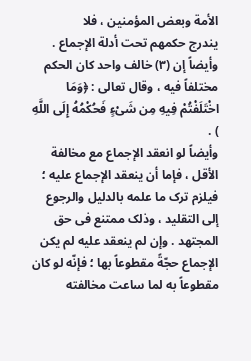الأمة وبعض المؤمنین ، فلا
یندرج حکمهم تحت أدلة الإجماع .
وأیضاً إن (۳) خالف واحد کان الحکم مختلفاً فیه ، وقال تعالى : ﴿وَمَا اخْتَلَفْتُمْ فِیهِ مِن شَیْءٍ فَحُکْمُهُ إِلَى اللَّهِ ) .
وأیضاً لو انعقد الإجماع مع مخالفة الأقل ، فإما أن ینعقد الإجماع علیه ؛ فیلزم ترک ما علمه بالدلیل والرجوع إلى التقلید ، وذلک ممتنع فی حق المجتهد . وإن لم ینعقد علیه لم یکن الإجماع حجّةً مقطوعاً بها ؛ فإنّه لو کان مقطوعاً به لما ساعت مخالفته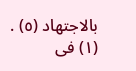بالاجتهاد (٥) .
(۱) فی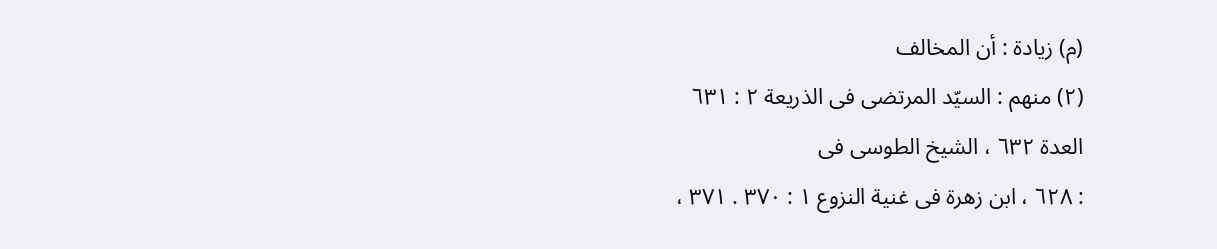(م) زیادة : أن المخالف
(۲) منهم : السیّد المرتضى فی الذریعة ٢ : ٦٣١
العدة ٦٣٢ ، الشیخ الطوسی فی
: ٦٢٨ ، ابن زهرة فی غنیة النزوع ۱ : ۳۷۰ . ۳۷۱ ،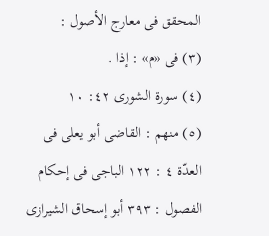المحقق فی معارج الأصول :
(۳) فی «م» : إذا .
(٤) سورة الشورى ٤٢: ۱۰
(٥) منهم : القاضی أبو یعلى فی العدّة ٤ : ۱۲۲ الباجی فی إحکام الفصول : ٣٩٣ أبو إسحاق الشیرازی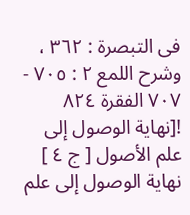فی التبصرة : ٣٦٢ ، وشرح اللمع ۲ : ٧٠٥ - ٧٠٧ الفقرة ٨٢٤
![نهاية الوصول إلى علم الأصول [ ج ٤ ] نهاية الوصول إلى علم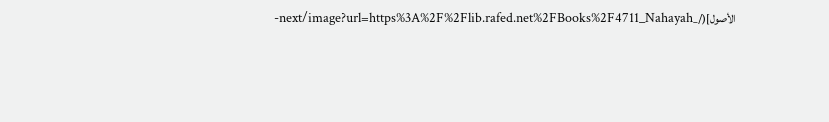الأصول](/_next/image?url=https%3A%2F%2Flib.rafed.net%2FBooks%2F4711_Nahayah-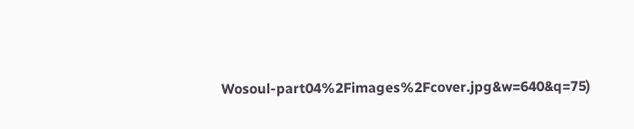Wosoul-part04%2Fimages%2Fcover.jpg&w=640&q=75)